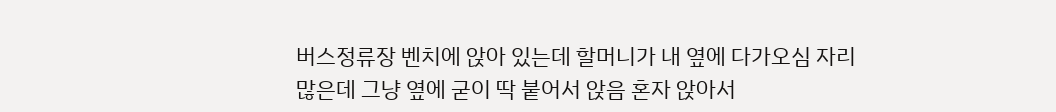버스정류장 벤치에 앉아 있는데 할머니가 내 옆에 다가오심 자리 많은데 그냥 옆에 굳이 딱 붙어서 앉음 혼자 앉아서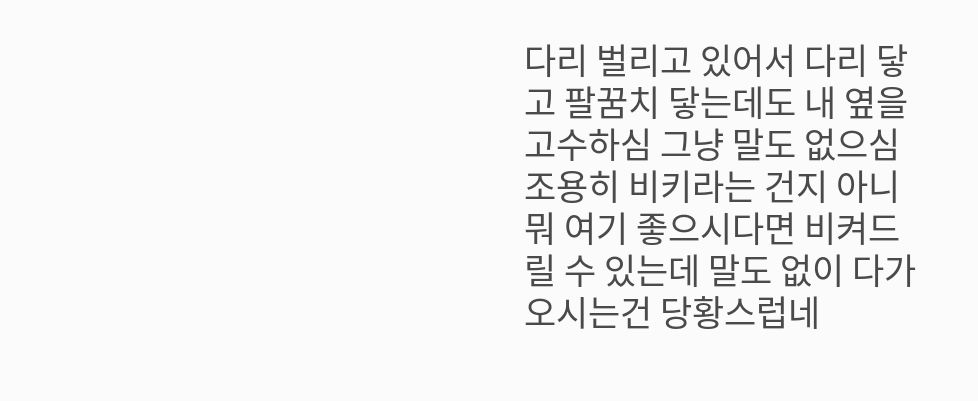다리 벌리고 있어서 다리 닿고 팔꿈치 닿는데도 내 옆을 고수하심 그냥 말도 없으심 조용히 비키라는 건지 아니 뭐 여기 좋으시다면 비켜드릴 수 있는데 말도 없이 다가오시는건 당황스럽네